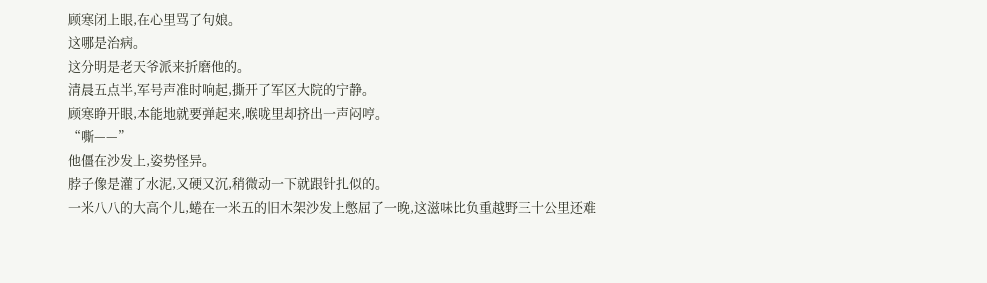顾寒闭上眼,在心里骂了句娘。
这哪是治病。
这分明是老天爷派来折磨他的。
清晨五点半,军号声准时响起,撕开了军区大院的宁静。
顾寒睁开眼,本能地就要弹起来,喉咙里却挤出一声闷哼。
“嘶——”
他僵在沙发上,姿势怪异。
脖子像是灌了水泥,又硬又沉,稍微动一下就跟针扎似的。
一米八八的大高个儿,蜷在一米五的旧木架沙发上憋屈了一晚,这滋味比负重越野三十公里还难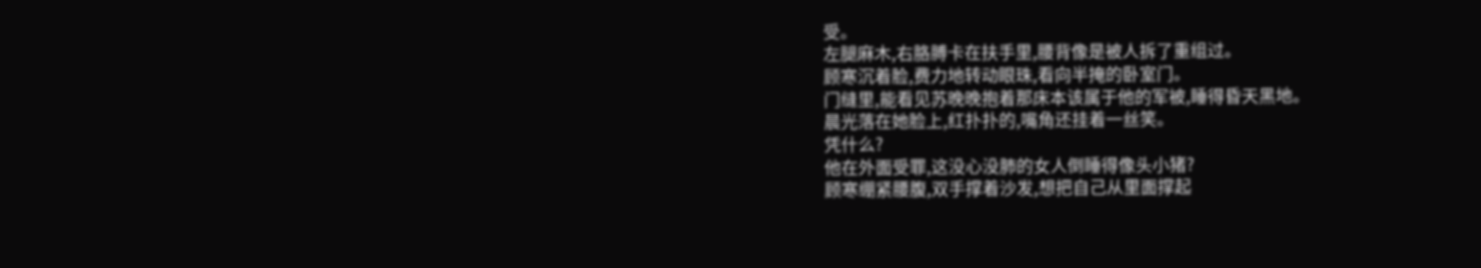受。
左腿麻木,右胳膊卡在扶手里,腰背像是被人拆了重组过。
顾寒沉着脸,费力地转动眼珠,看向半掩的卧室门。
门缝里,能看见苏晚晚抱着那床本该属于他的军被,睡得昏天黑地。
晨光落在她脸上,红扑扑的,嘴角还挂着一丝笑。
凭什么?
他在外面受罪,这没心没肺的女人倒睡得像头小猪?
顾寒绷紧腰腹,双手撑着沙发,想把自己从里面撑起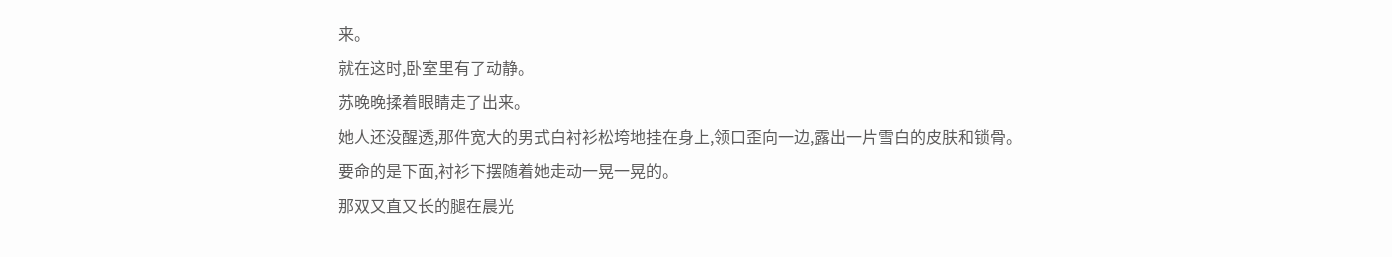来。
就在这时,卧室里有了动静。
苏晚晚揉着眼睛走了出来。
她人还没醒透,那件宽大的男式白衬衫松垮地挂在身上,领口歪向一边,露出一片雪白的皮肤和锁骨。
要命的是下面,衬衫下摆随着她走动一晃一晃的。
那双又直又长的腿在晨光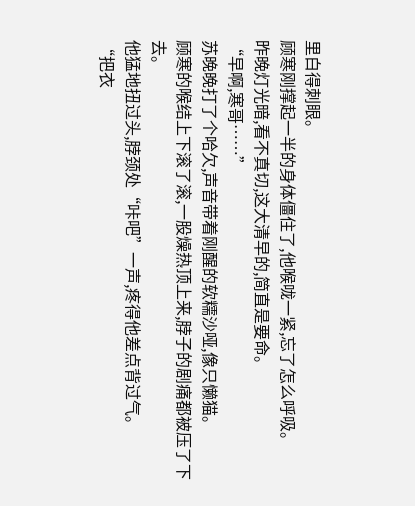里白得刺眼。
顾寒刚撑起一半的身体僵住了,他喉咙一紧,忘了怎么呼吸。
昨晚灯光暗,看不真切,这大清早的,简直是要命。
“早啊,寒哥……”
苏晚晚打了个哈欠,声音带着刚醒的软糯沙哑,像只懒猫。
顾寒的喉结上下滚了滚,一股燥热顶上来,脖子的剧痛都被压了下去。
他猛地扭过头,脖颈处“咔吧”一声,疼得他差点背过气。
“把衣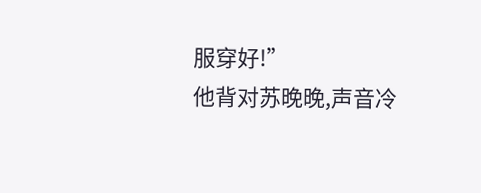服穿好!”
他背对苏晚晚,声音冷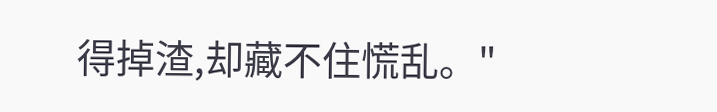得掉渣,却藏不住慌乱。"